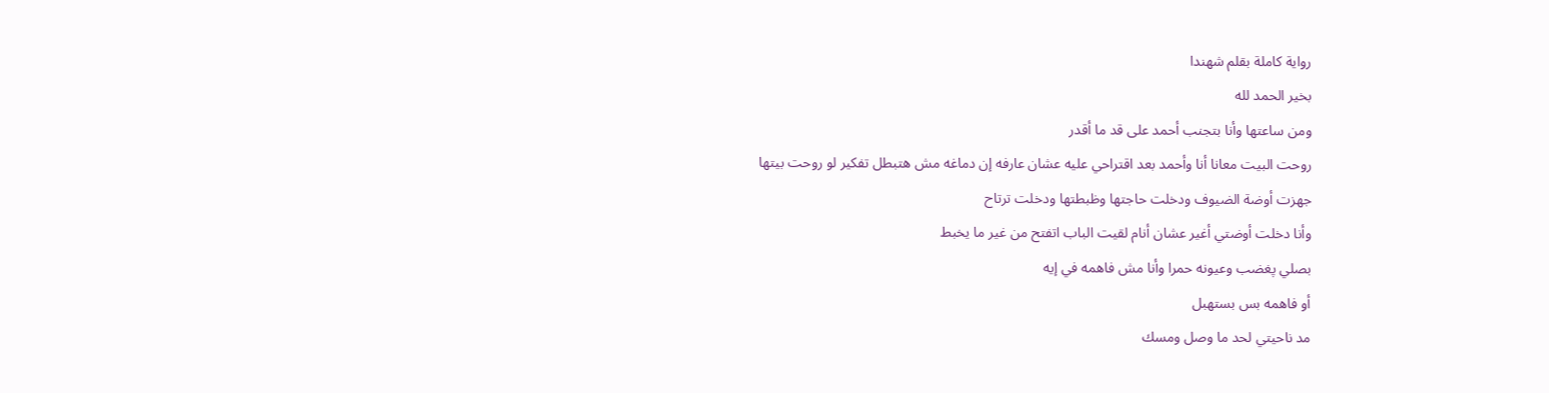رواية كاملة بقلم شهندا
بخير الحمد لله
ومن ساعتها وأنا بتجنب أحمد على قد ما أقدر
روحت البيت معانا أنا وأحمد بعد اقتراحي عليه عشان عارفه إن دماغه مش هتبطل تفكير لو روحت بيتها
جهزت أوضة الضيوف ودخلت حاجتها وظبطتها ودخلت ترتاح
وأنا دخلت أوضتي أغير عشان أنام لقيت الباب اتفتح من غير ما يخبط
بصلي پغضب وعيونه حمرا وأنا مش فاهمه في إيه
أو فاهمه بس بستهبل
مد ناحيتي لحد ما وصل ومسك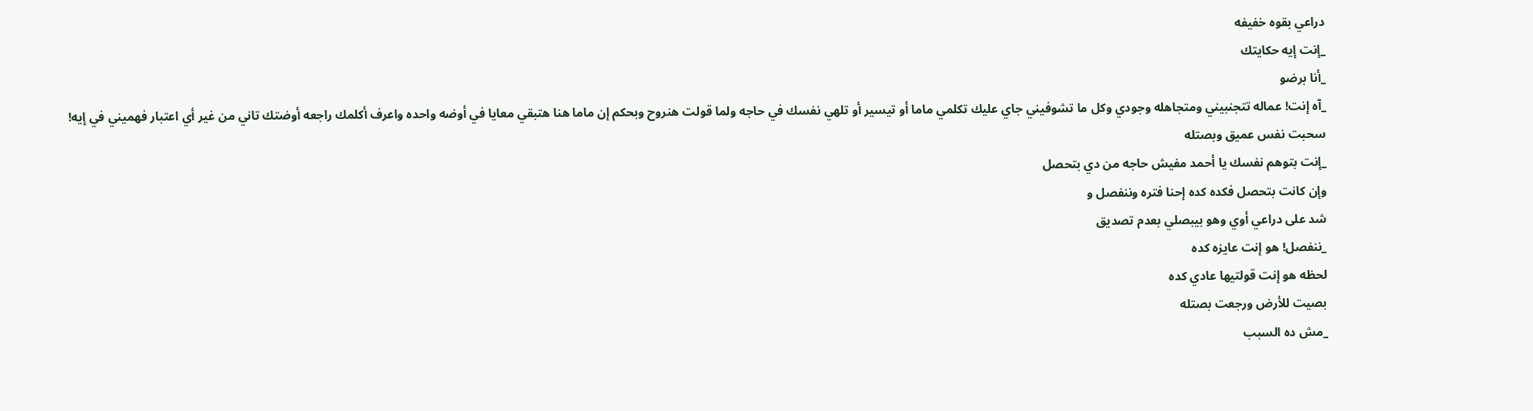دراعي بقوه خفيفه
_إنت إيه حكايتك
_أنا برضو
_آه إنت! عماله تتجنبيني ومتجاهله وجودي وكل ما تشوفيني جاي عليك تكلمي ماما أو تيسير أو تلهي نفسك في حاجه ولما قولت هنروح وبحكم إن ماما هنا هتبقي معايا في أوضه واحده واعرف أكلمك راجعه أوضتك تاني من غير أي اعتبار فهميني في إيه!
سحبت نفس عميق وبصتله
_إنت بتوهم نفسك يا أحمد مفيش حاجه من دي بتحصل
وإن كانت بتحصل فكده كده إحنا فتره وننفصل و
شد على دراعي أوي وهو بيبصلي بعدم تصديق
_ننفصل! هو إنت عايزه كده
لحظه هو إنت قولتيها عادي كده
بصيت للأرض ورجعت بصتله
_مش ده السبب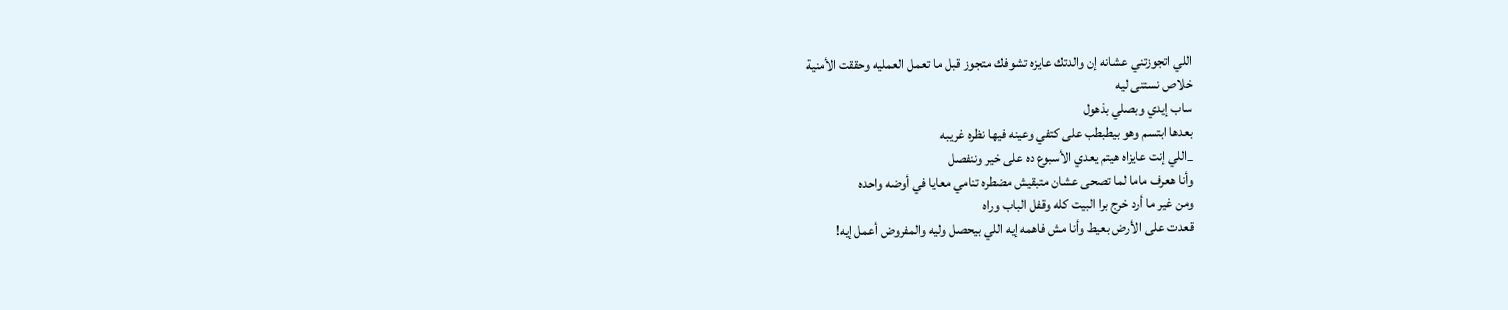اللي اتجوزتني عشانه إن والدتك عايزه تشوفك متجوز قبل ما تعمل العمليه وحققت الأمنية
خلاص نستنى ليه
ساب إيدي وبصلي بذهول
بعدها ابتسم وهو بيطبطب على كتفي وعينه فيها نظره غريبه
_اللي إنت عايزاه هيتم يعدي الأسبوع ده على خير وننفصل
وأنا هعرف ماما لما تصحى عشان متبقيش مضطره تنامي معايا في أوضه واحده
ومن غير ما أرد خرج برا البيت كله وقفل الباب وراه
قعدت على الأرض بعيط وأنا مش فاهمه إيه اللي بيحصل وليه والمفروض أعمل إيه!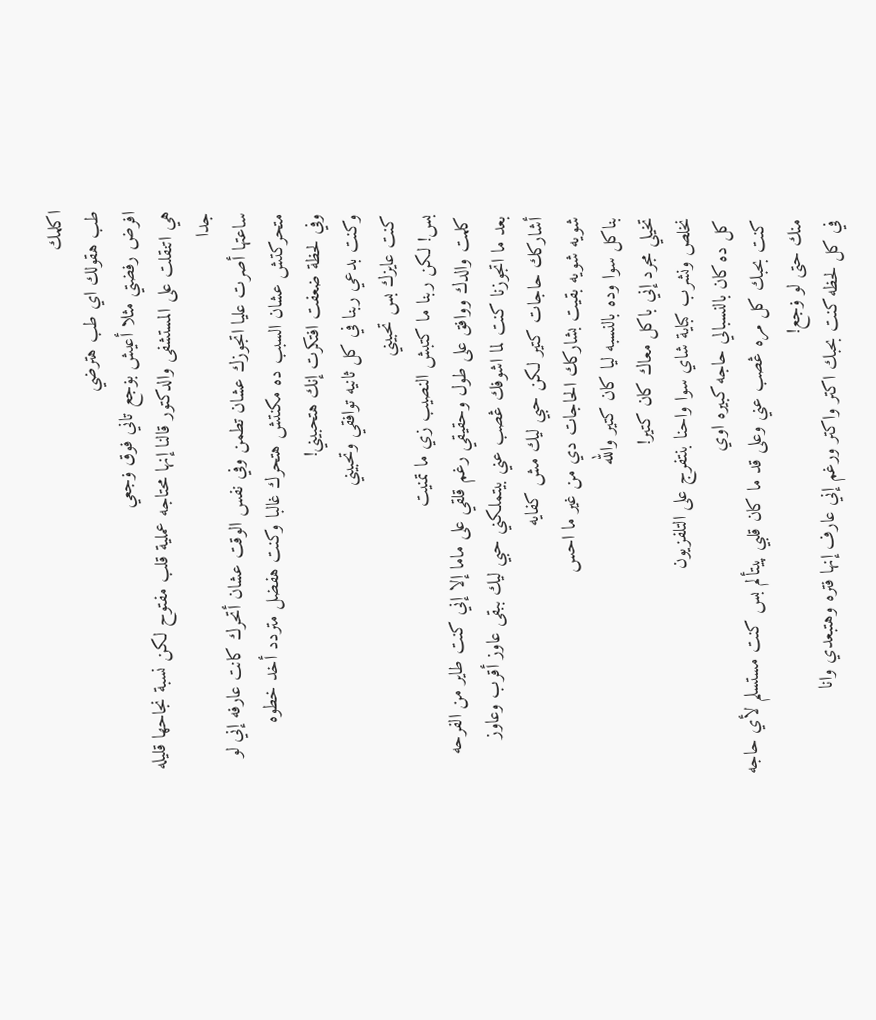اكلمك
طب هقولك اي طب هترضي
افرض رفضتي مثلا أعيش بۏجع تاني فوق ۏجعي
هي اتنقلت على المستشفى والدكتور قالنا إنها محتاجه عملية قلب مفتوح لكن نسبة نجاحها قليله جدا
ساعتها أصرت عليا اتجوزك عشان تطمن وفي نفس الوقت عشان أتحرك كانت عارفه إني لو متحركتش عشان السبب ده مكنتش هتحرك غالبا وكنت هفضل متردد أخد خطوه
وفي لحظة ضعفت افتكرت إنك هتحبيني!
وكنت بدعي ربنا في كل ثانيه توافقي وتحبيني
كنت عايزك بس تحبيني
بس! لكن ربنا ما كتبش النصيب زي ما تمنيت
كلمت والدك ووافق على طول وحقيقي رغم قلقي على ماما إلا إني كنت طاير من الفرحه
بعد ما اتجوزنا كنت لما اشوفك ڠصب عني بيتملكني حبي ليك ببقى عاوز أقرب وعاوز أشاركك حاجات كتير لكن حبي ليك مش كفايه
شويه شويه بقيت بشاركك الحاجات دي من غير ما احس
بناكل سوا وده بالنسبه ليا كان كتير والله
تخيلي مجرد إني باكل معاك كان كتير!
نخلص ونشرب كباية شاي سوا واحنا بنتفرج على التلفزيون
كل ده كان بالنسبالي حاجه كبيره اوي
كنت بحبك كل مره ڠصب عني وعلى قد ما كان قلبي پيتألم بس كنت مستسلم لأي حاجه منك حتى لو ۏجع!
في كل لحظه كنت بحبك اكتر واكتر ورغم إني عارف إنها فتره وهتبعدي وانا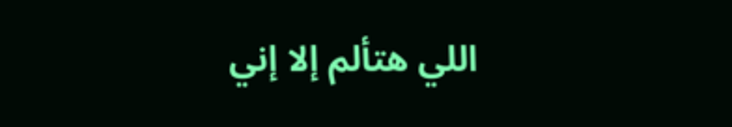اللي هتألم إلا إني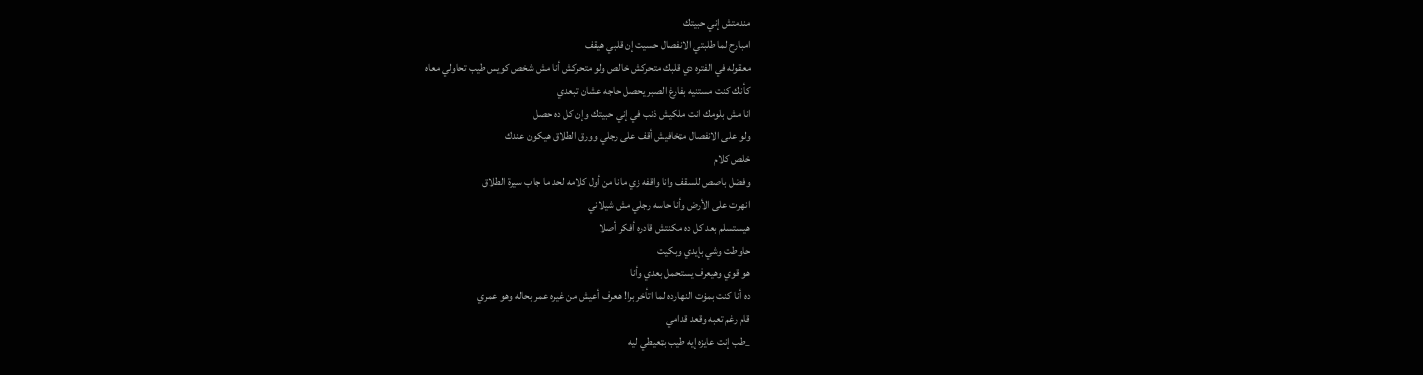مندمتش إني حبيتك
امبارح لما طلبتي الانفصال حسيت إن قلبي هيقف
معقوله في الفتره دي قلبك متحركش خالص ولو متحركش أنا مش شخص كويس طيب تحاولي معاه
كأنك كنت مستنيه بفارغ الصبر يحصل حاجه عشان تبعدي
انا مش بلومك انت ملكيش ذنب في إني حبيتك وإن كل ده حصل
ولو على الانفصال مټخافيش أقف على رجلي وورق الطلاق هيكون عندك
خلص كلام
وفضل باصص للسقف وانا واقفه زي مانا من أول كلامه لحد ما جاب سيرة الطلاق
انهرت على الأرض وأنا حاسه رجلي مش شيلاني
هيستسلم بعد كل ده مكنتش قادره أفكر أصلا
حاوطت وشي بإيدي وبكيت
هو قوي وهيعرف يستحمل بعدي وأنا
ده أنا كنت بمۏت النهارده لما اتأخر برا! هعرف أعيش من غيره عمر بحاله وهو عمري
قام رغم تعبه وقعد قدامي
_طب إنت عايزه إيه طيب بټعيطي ليه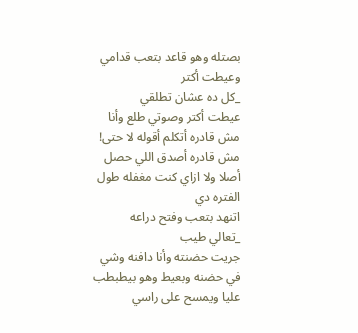بصتله وهو قاعد بتعب قدامي وعيطت أكتر
_كل ده عشان تطلقي
عيطت أكتر وصوتي طلع وأنا مش قادره أتكلم أقوله لا حتى!
مش قادره أصدق اللي حصل أصلا ولا ازاي كنت مغفله طول الفتره دي
اتنهد بتعب وفتح دراعه
_تعالي طيب
جريت حضنته وأنا دافنه وشي في حضنه وبعيط وهو بيطبطب عليا ويمسح على راسي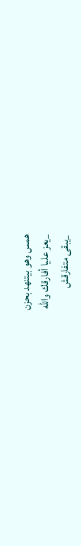همس وهو بيتنهد بحزن
_يعز عليا أفارقك والله
_يبقى متفارقش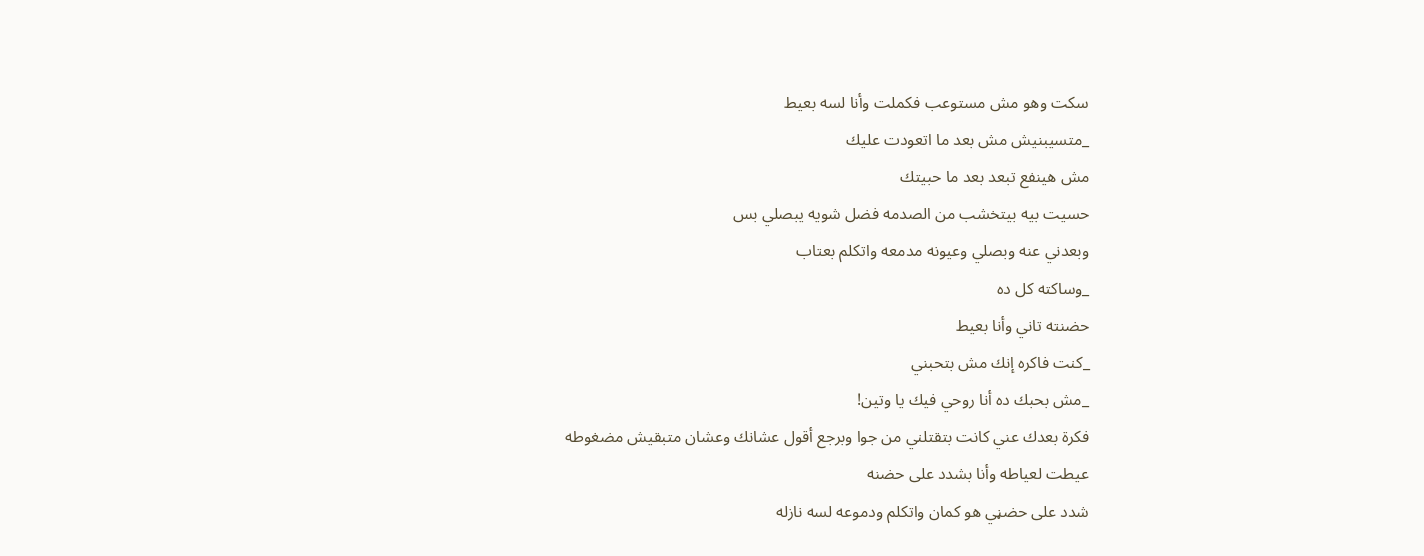سكت وهو مش مستوعب فكملت وأنا لسه بعيط
_متسيبنيش مش بعد ما اتعودت عليك
مش هينفع تبعد بعد ما حبيتك
حسيت بيه بيتخشب من الصدمه فضل شويه يبصلي بس
وبعدني عنه وبصلي وعيونه مدمعه واتكلم بعتاب
_وساكته كل ده
حضنته تاني وأنا بعيط
_كنت فاكره إنك مش بتحبني
_مش بحبك ده أنا روحي فيك يا وتين!
فكرة بعدك عني كانت بتقتلني من جوا وبرجع أقول عشانك وعشان متبقيش مضغوطه
عيطت لعياطه وأنا بشدد على حضنه
شدد على حضڼي هو كمان واتكلم ودموعه لسه نازله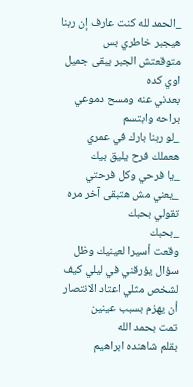_الحمد لله كنت عارف إن ربنا هيجبر خاطري بس متوقعتش الجبر يبقى جميل اوي كده
بعدني عنه ومسح دموعي براحه وابتسم
_لو ربنا بارك في عمري هعملك فرح يليق بيك
_يا فرحي وكل فرحتي
_يعني مش هتبقى آخر مره تقولي بحبك
_بحبك
وقعت أسيرا لعينيك وظل سؤال يؤرقني في ليلي كيف لشخص مثلي اعتاد الانتصار أن يهزم بسبب عينين
تمت بحمد الله
بقلم شاهنده ابراهيم